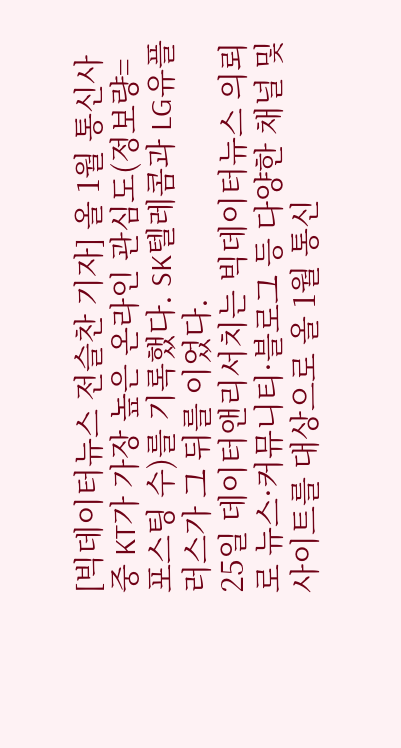[빅데이터뉴스 전슬찬 기자] 올 1월 통신사 중 KT가 가장 높은 온라인 관심도(정보량=포스팅 수)를 기록했다. SK텔레콤과 LG유플러스가 그 뒤를 이었다.
25일 데이터앤리서치는 빅데이터뉴스 의뢰로 뉴스·커뮤니티·블로그 등 다양한 채널 및 사이트를 대상으로 올 1월 통신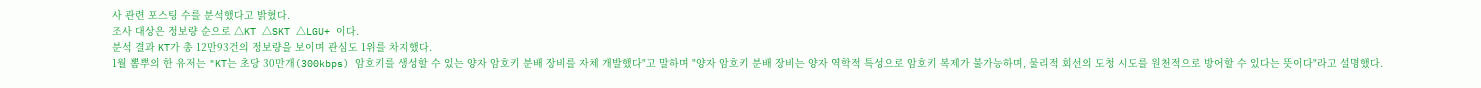사 관련 포스팅 수를 분석했다고 밝혔다.
조사 대상은 정보량 순으로 △KT △SKT △LGU+ 이다.
분석 결과 KT가 총 12만93건의 정보량을 보이며 관심도 1위를 차지했다.
1월 뽐뿌의 한 유저는 "KT는 초당 30만개(300kbps) 암호키를 생성할 수 있는 양자 암호키 분배 장비를 자체 개발했다"고 말하며 "양자 암호키 분배 장비는 양자 역학적 특성으로 암호키 복제가 불가능하며, 물리적 회선의 도청 시도를 원천적으로 방어할 수 있다는 뜻이다"라고 설명했다.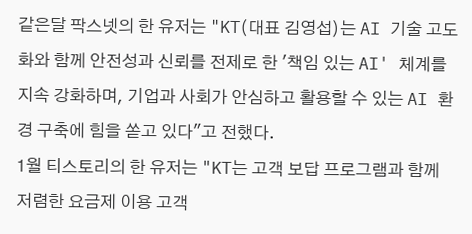같은달 팍스넷의 한 유저는 "KT(대표 김영섭)는 AI 기술 고도화와 함께 안전성과 신뢰를 전제로 한 '책임 있는 AI' 체계를 지속 강화하며, 기업과 사회가 안심하고 활용할 수 있는 AI 환경 구축에 힘을 쏟고 있다"고 전했다.
1월 티스토리의 한 유저는 "KT는 고객 보답 프로그램과 함께 저렴한 요금제 이용 고객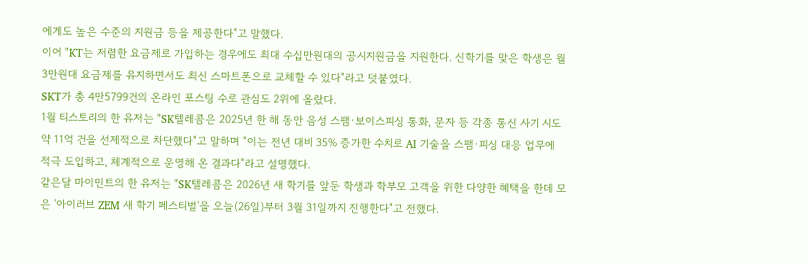에게도 높은 수준의 지원금 등을 제공한다"고 말했다.
이어 "KT는 저렴한 요금제로 가입하는 경우에도 최대 수십만원대의 공시지원금을 지원한다. 신학기를 맞은 학생은 월 3만원대 요금제를 유지하면서도 최신 스마트폰으로 교체할 수 있다"라고 덧붙였다.
SKT가 총 4만5799건의 온라인 포스팅 수로 관심도 2위에 올랐다.
1월 티스토리의 한 유저는 "SK텔레콤은 2025년 한 해 동안 음성 스팸·보이스피싱 통화, 문자 등 각종 통신 사기 시도 약 11억 건을 선제적으로 차단했다"고 말하며 "이는 전년 대비 35% 증가한 수치로 AI 기술을 스팸·피싱 대응 업무에 적극 도입하고, 체계적으로 운영해 온 결과다"라고 설명했다.
같은달 마이민트의 한 유저는 "SK텔레콤은 2026년 새 학기를 앞둔 학생과 학부모 고객을 위한 다양한 혜택을 한데 모은 '아이러브 ZEM 새 학기 페스티벌'을 오늘(26일)부터 3월 31일까지 진행한다"고 전했다.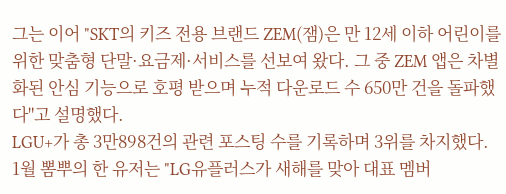그는 이어 "SKT의 키즈 전용 브랜드 ZEM(잼)은 만 12세 이하 어린이를 위한 맞춤형 단말·요금제·서비스를 선보여 왔다. 그 중 ZEM 앱은 차별화된 안심 기능으로 호평 받으며 누적 다운로드 수 650만 건을 돌파했다"고 설명했다.
LGU+가 총 3만898건의 관련 포스팅 수를 기록하며 3위를 차지했다.
1월 뽐뿌의 한 유저는 "LG유플러스가 새해를 맞아 대표 멤버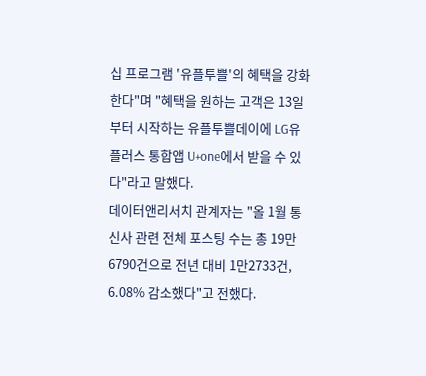십 프로그램 '유플투쁠'의 혜택을 강화한다"며 "혜택을 원하는 고객은 13일부터 시작하는 유플투쁠데이에 LG유플러스 통합앱 U+one에서 받을 수 있다"라고 말했다.
데이터앤리서치 관계자는 "올 1월 통신사 관련 전체 포스팅 수는 총 19만6790건으로 전년 대비 1만2733건, 6.08% 감소했다"고 전했다.